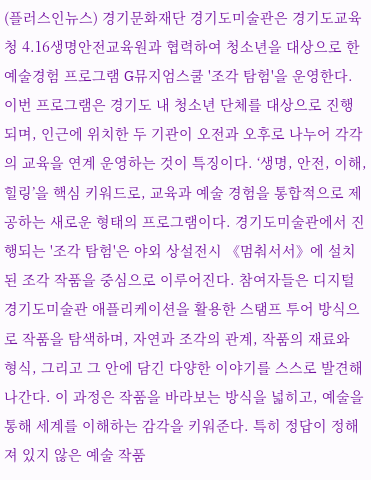(플러스인뉴스) 경기문화재단 경기도미술관은 경기도교육청 4.16생명안전교육원과 협력하여 청소년을 대상으로 한 예술경험 프로그램 G뮤지엄스쿨 '조각 탐험'을 운영한다. 이번 프로그램은 경기도 내 청소년 단체를 대상으로 진행되며, 인근에 위치한 두 기관이 오전과 오후로 나누어 각각의 교육을 연계 운영하는 것이 특징이다. ‘생명, 안전, 이해, 힐링’을 핵심 키워드로, 교육과 예술 경험을 통합적으로 제공하는 새로운 형태의 프로그램이다. 경기도미술관에서 진행되는 '조각 탐험'은 야외 상설전시 《멈춰서서》에 설치된 조각 작품을 중심으로 이루어진다. 참여자들은 디지털 경기도미술관 애플리케이션을 활용한 스탬프 투어 방식으로 작품을 탐색하며, 자연과 조각의 관계, 작품의 재료와 형식, 그리고 그 안에 담긴 다양한 이야기를 스스로 발견해 나간다. 이 과정은 작품을 바라보는 방식을 넓히고, 예술을 통해 세계를 이해하는 감각을 키워준다. 특히 정답이 정해져 있지 않은 예술 작품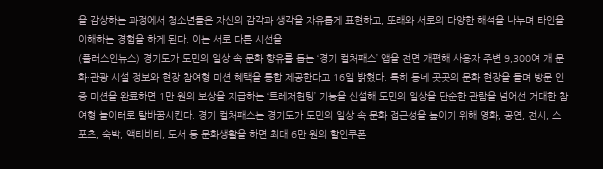을 감상하는 과정에서 청소년들은 자신의 감각과 생각을 자유롭게 표현하고, 또래와 서로의 다양한 해석을 나누며 타인을 이해하는 경험을 하게 된다. 이는 서로 다른 시선을
(플러스인뉴스) 경기도가 도민의 일상 속 문화 향유를 돕는 ‘경기 컬처패스’ 앱을 전면 개편해 사용자 주변 9,300여 개 문화·관광 시설 정보와 현장 참여형 미션 혜택을 통합 제공한다고 16일 밝혔다. 특히 동네 곳곳의 문화 현장을 돌며 방문 인증 미션을 완료하면 1만 원의 보상을 지급하는 ‘트레저헌팅’ 기능을 신설해 도민의 일상을 단순한 관람을 넘어선 거대한 참여형 놀이터로 탈바꿈시킨다. 경기 컬처패스는 경기도가 도민의 일상 속 문화 접근성을 높이기 위해 영화, 공연, 전시, 스포츠, 숙박, 액티비티, 도서 등 문화생활을 하면 최대 6만 원의 할인쿠폰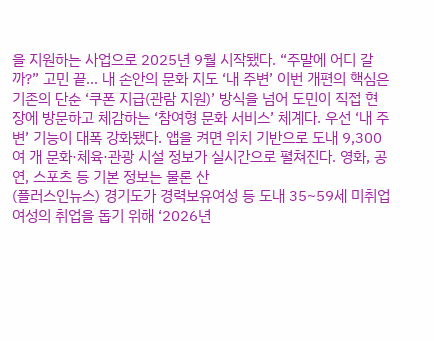을 지원하는 사업으로 2025년 9월 시작됐다. “주말에 어디 갈까?” 고민 끝… 내 손안의 문화 지도 ‘내 주변’ 이번 개편의 핵심은 기존의 단순 ‘쿠폰 지급(관람 지원)’ 방식을 넘어 도민이 직접 현장에 방문하고 체감하는 ‘참여형 문화 서비스’ 체계다. 우선 ‘내 주변’ 기능이 대폭 강화됐다. 앱을 켜면 위치 기반으로 도내 9,300여 개 문화·체육·관광 시설 정보가 실시간으로 펼쳐진다. 영화, 공연, 스포츠 등 기본 정보는 물론 산
(플러스인뉴스) 경기도가 경력보유여성 등 도내 35~59세 미취업 여성의 취업을 돕기 위해 ‘2026년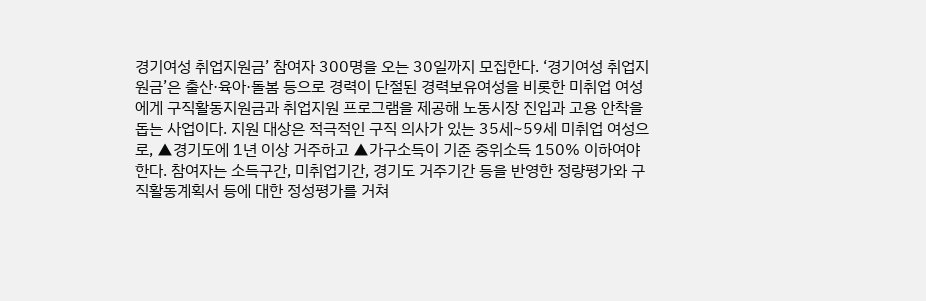경기여성 취업지원금’ 참여자 300명을 오는 30일까지 모집한다. ‘경기여성 취업지원금’은 출산·육아·돌봄 등으로 경력이 단절된 경력보유여성을 비롯한 미취업 여성에게 구직활동지원금과 취업지원 프로그램을 제공해 노동시장 진입과 고용 안착을 돕는 사업이다. 지원 대상은 적극적인 구직 의사가 있는 35세~59세 미취업 여성으로, ▲경기도에 1년 이상 거주하고 ▲가구소득이 기준 중위소득 150% 이하여야 한다. 참여자는 소득구간, 미취업기간, 경기도 거주기간 등을 반영한 정량평가와 구직활동계획서 등에 대한 정성평가를 거쳐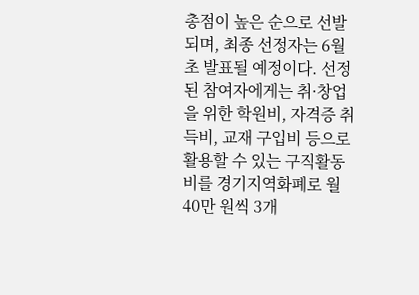총점이 높은 순으로 선발되며, 최종 선정자는 6월 초 발표될 예정이다. 선정된 참여자에게는 취·창업을 위한 학원비, 자격증 취득비, 교재 구입비 등으로 활용할 수 있는 구직활동비를 경기지역화폐로 월 40만 원씩 3개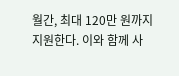월간, 최대 120만 원까지 지원한다. 이와 함께 사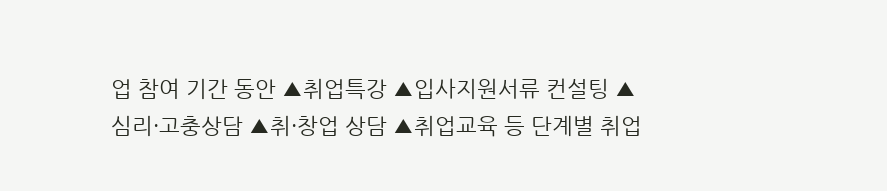업 참여 기간 동안 ▲취업특강 ▲입사지원서류 컨설팅 ▲심리·고충상담 ▲취·창업 상담 ▲취업교육 등 단계별 취업